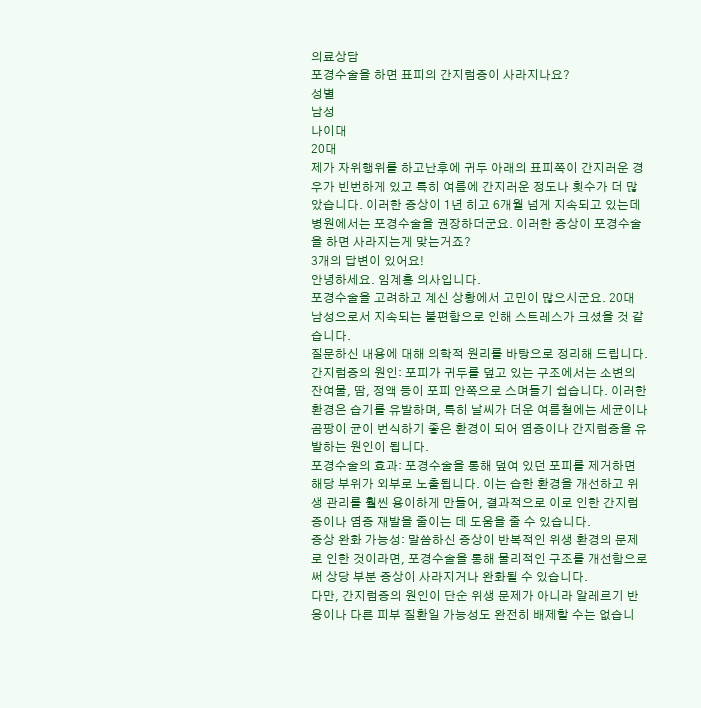의료상담
포경수술을 하면 표피의 간지럼증이 사라지나요?
성별
남성
나이대
20대
제가 자위행위를 하고난후에 귀두 아래의 표피쪽이 간지러운 경우가 빈번하게 있고 특히 여름에 간지러운 정도나 횟수가 더 많았습니다. 이러한 증상이 1년 히고 6개월 넘게 지속되고 있는데 병원에서는 포경수술을 권장하더군요. 이러한 증상이 포경수술을 하면 사라지는게 맞는거죠?
3개의 답변이 있어요!
안녕하세요. 임계홍 의사입니다.
포경수술을 고려하고 계신 상황에서 고민이 많으시군요. 20대 남성으로서 지속되는 불편함으로 인해 스트레스가 크셨을 것 같습니다.
질문하신 내용에 대해 의학적 원리를 바탕으로 정리해 드립니다.
간지럼증의 원인: 포피가 귀두를 덮고 있는 구조에서는 소변의 잔여물, 땀, 정액 등이 포피 안쪽으로 스며들기 쉽습니다. 이러한 환경은 습기를 유발하며, 특히 날씨가 더운 여름철에는 세균이나 곰팡이 균이 번식하기 좋은 환경이 되어 염증이나 간지럼증을 유발하는 원인이 됩니다.
포경수술의 효과: 포경수술을 통해 덮여 있던 포피를 제거하면 해당 부위가 외부로 노출됩니다. 이는 습한 환경을 개선하고 위생 관리를 훨씬 용이하게 만들어, 결과적으로 이로 인한 간지럼증이나 염증 재발을 줄이는 데 도움을 줄 수 있습니다.
증상 완화 가능성: 말씀하신 증상이 반복적인 위생 환경의 문제로 인한 것이라면, 포경수술을 통해 물리적인 구조를 개선함으로써 상당 부분 증상이 사라지거나 완화될 수 있습니다.
다만, 간지럼증의 원인이 단순 위생 문제가 아니라 알레르기 반응이나 다른 피부 질환일 가능성도 완전히 배제할 수는 없습니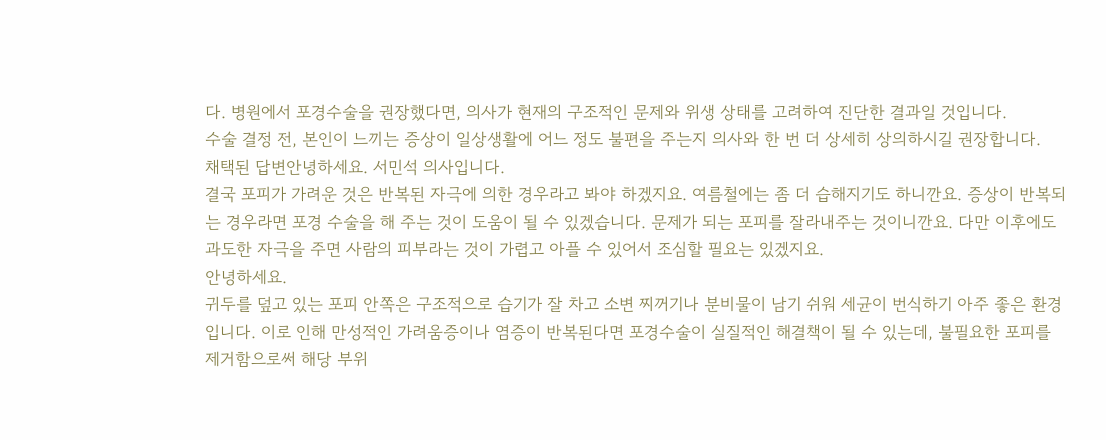다. 병원에서 포경수술을 권장했다면, 의사가 현재의 구조적인 문제와 위생 상태를 고려하여 진단한 결과일 것입니다.
수술 결정 전, 본인이 느끼는 증상이 일상생활에 어느 정도 불편을 주는지 의사와 한 번 더 상세히 상의하시길 권장합니다.
채택된 답변안녕하세요. 서민석 의사입니다.
결국 포피가 가려운 것은 반복된 자극에 의한 경우라고 봐야 하겠지요. 여름철에는 좀 더 습해지기도 하니깐요. 증상이 반복되는 경우라면 포경 수술을 해 주는 것이 도움이 될 수 있겠습니다. 문제가 되는 포피를 잘라내주는 것이니깐요. 다만 이후에도 과도한 자극을 주면 사람의 피부라는 것이 가렵고 아플 수 있어서 조심할 필요는 있겠지요.
안녕하세요.
귀두를 덮고 있는 포피 안쪽은 구조적으로 습기가 잘 차고 소변 찌꺼기나 분비물이 남기 쉬워 세균이 번식하기 아주 좋은 환경입니다. 이로 인해 만성적인 가려움증이나 염증이 반복된다면 포경수술이 실질적인 해결책이 될 수 있는데, 불필요한 포피를 제거함으로써 해당 부위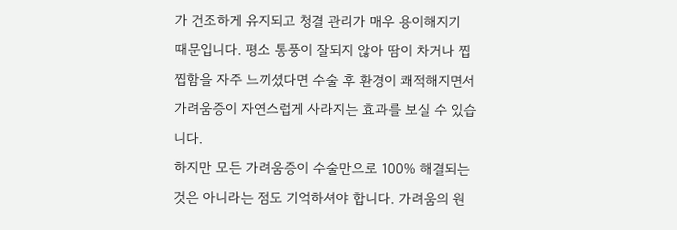가 건조하게 유지되고 청결 관리가 매우 용이해지기 때문입니다. 평소 통풍이 잘되지 않아 땀이 차거나 찝찝함을 자주 느끼셨다면 수술 후 환경이 쾌적해지면서 가려움증이 자연스럽게 사라지는 효과를 보실 수 있습니다.
하지만 모든 가려움증이 수술만으로 100% 해결되는 것은 아니라는 점도 기억하셔야 합니다. 가려움의 원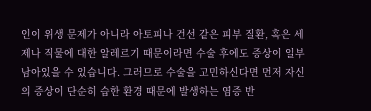인이 위생 문제가 아니라 아토피나 건선 같은 피부 질환, 혹은 세제나 직물에 대한 알레르기 때문이라면 수술 후에도 증상이 일부 남아있을 수 있습니다. 그러므로 수술을 고민하신다면 먼저 자신의 증상이 단순히 습한 환경 때문에 발생하는 염증 반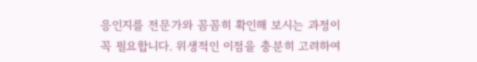응인지를 전문가와 꼼꼼히 확인해 보시는 과정이 꼭 필요합니다. 위생적인 이점을 충분히 고려하여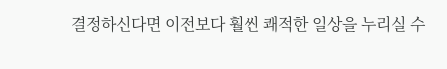결정하신다면 이전보다 훨씬 쾌적한 일상을 누리실 수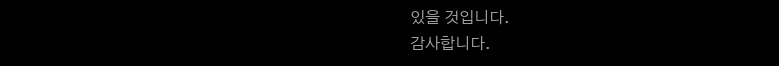있을 것입니다.
감사합니다.